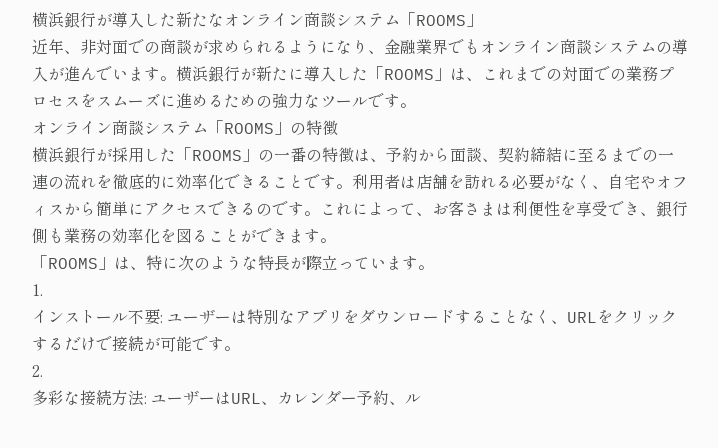横浜銀行が導入した新たなオンライン商談システム「ROOMS」
近年、非対面での商談が求められるようになり、金融業界でもオンライン商談システムの導入が進んでいます。横浜銀行が新たに導入した「ROOMS」は、これまでの対面での業務プロセスをスムーズに進めるための強力なツールです。
オンライン商談システム「ROOMS」の特徴
横浜銀行が採用した「ROOMS」の一番の特徴は、予約から面談、契約締結に至るまでの一連の流れを徹底的に効率化できることです。利用者は店舗を訪れる必要がなく、自宅やオフィスから簡単にアクセスできるのです。これによって、お客さまは利便性を享受でき、銀行側も業務の効率化を図ることができます。
「ROOMS」は、特に次のような特長が際立っています。
1.
インストール不要: ユーザーは特別なアプリをダウンロードすることなく、URLをクリックするだけで接続が可能です。
2.
多彩な接続方法: ユーザーはURL、カレンダー予約、ル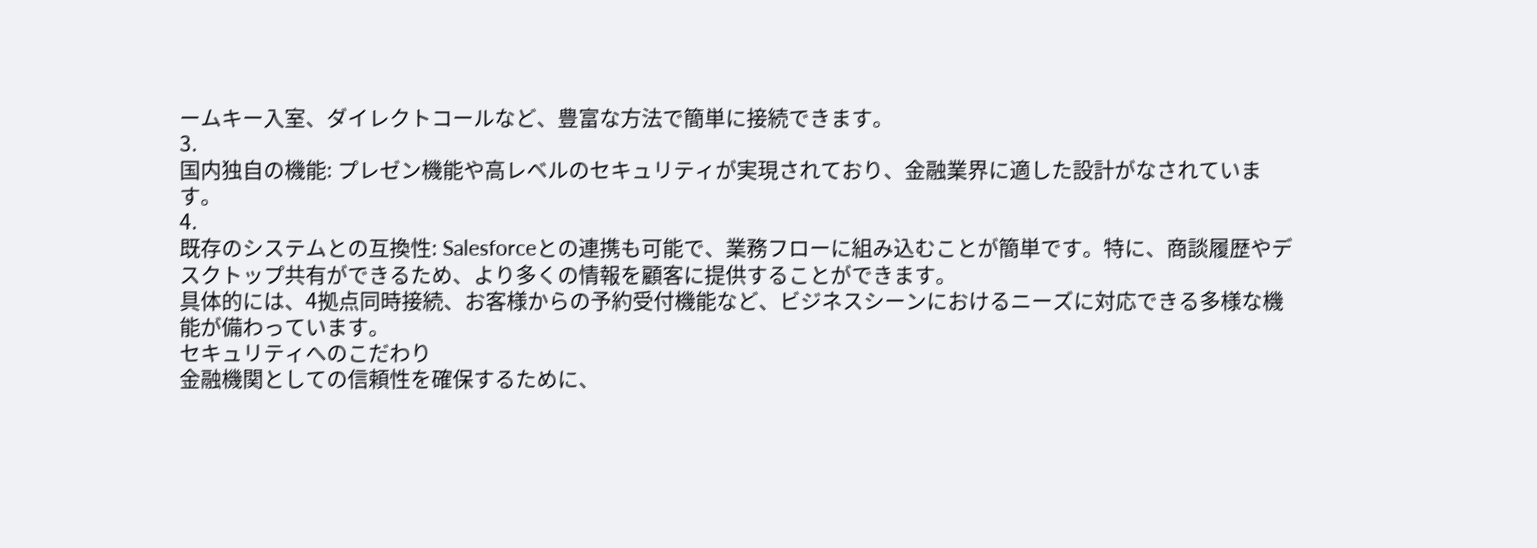ームキー入室、ダイレクトコールなど、豊富な方法で簡単に接続できます。
3.
国内独自の機能: プレゼン機能や高レベルのセキュリティが実現されており、金融業界に適した設計がなされています。
4.
既存のシステムとの互換性: Salesforceとの連携も可能で、業務フローに組み込むことが簡単です。特に、商談履歴やデスクトップ共有ができるため、より多くの情報を顧客に提供することができます。
具体的には、4拠点同時接続、お客様からの予約受付機能など、ビジネスシーンにおけるニーズに対応できる多様な機能が備わっています。
セキュリティへのこだわり
金融機関としての信頼性を確保するために、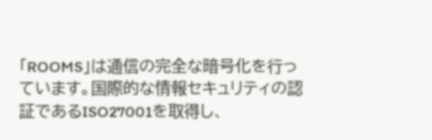「ROOMS」は通信の完全な暗号化を行っています。国際的な情報セキュリティの認証であるISO27001を取得し、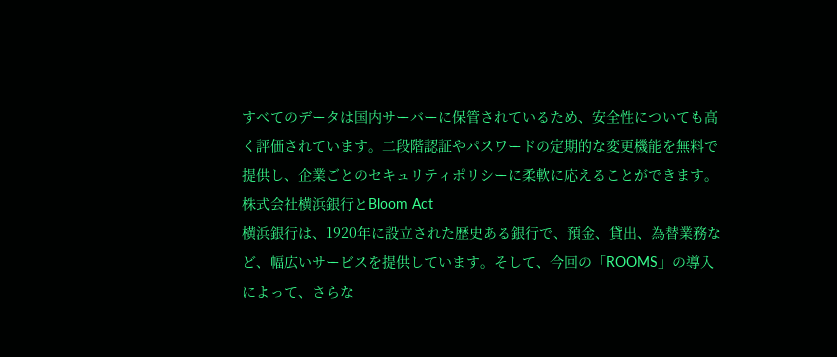すべてのデータは国内サーバーに保管されているため、安全性についても高く評価されています。二段階認証やパスワードの定期的な変更機能を無料で提供し、企業ごとのセキュリティポリシーに柔軟に応えることができます。
株式会社横浜銀行とBloom Act
横浜銀行は、1920年に設立された歴史ある銀行で、預金、貸出、為替業務など、幅広いサービスを提供しています。そして、今回の「ROOMS」の導入によって、さらな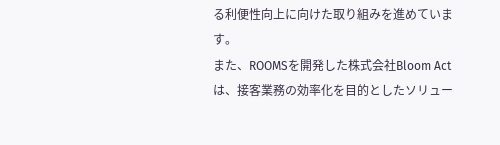る利便性向上に向けた取り組みを進めています。
また、ROOMSを開発した株式会社Bloom Actは、接客業務の効率化を目的としたソリュー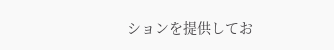ションを提供してお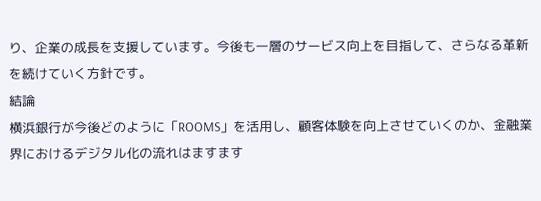り、企業の成長を支援しています。今後も一層のサービス向上を目指して、さらなる革新を続けていく方針です。
結論
横浜銀行が今後どのように「ROOMS」を活用し、顧客体験を向上させていくのか、金融業界におけるデジタル化の流れはますます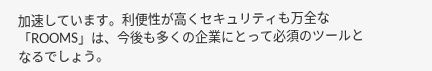加速しています。利便性が高くセキュリティも万全な「ROOMS」は、今後も多くの企業にとって必須のツールとなるでしょう。